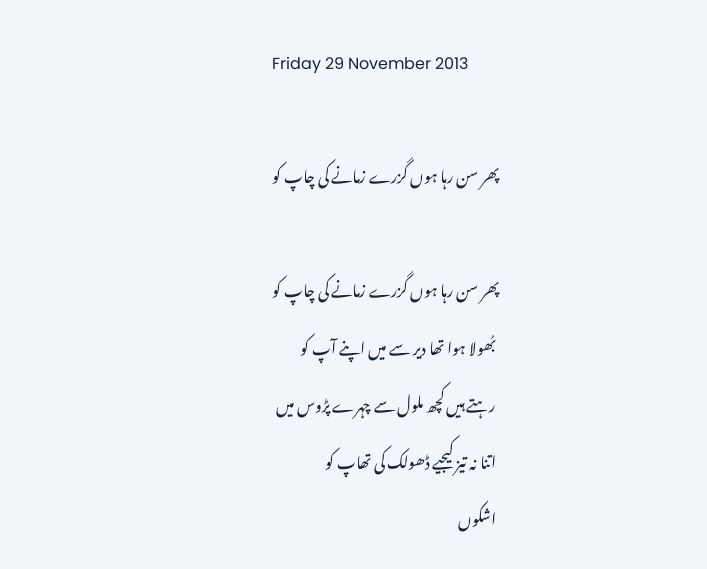Friday 29 November 2013

پھر سن رہا ہوں گزرے زمانے کی چاپ کو

پھر سن رہا ہوں گزرے زمانے کی چاپ کو
 بُھولا ہوا تھا دیر سے میں اپنے آپ کو
 رہتے ہیں کچھ ملول سے چہرے پڑوس میں
 اتنا نہ تیز کیجیے ڈھولک کی تھاپ کو
 اشکوں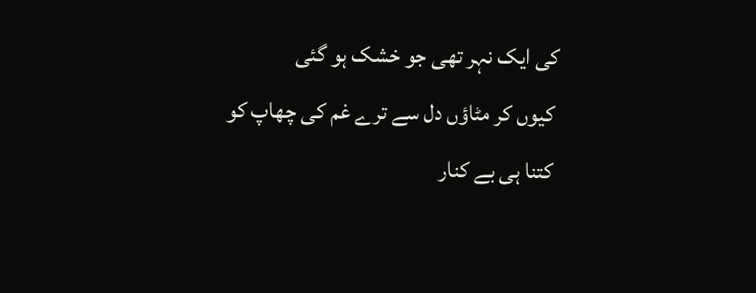کی ایک نہر تھی جو خشک ہو گئی
 کیوں کر مٹاؤں دل سے ترے غم کی چھاپ کو
 کتنا ہی بے کنار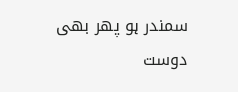سمندر ہو پھر بھی دوست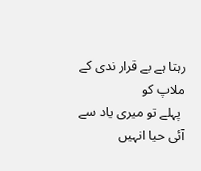رہتا ہے بے قرار ندی کے ملاپ کو
 پہلے تو میری یاد سے آئی حیا انہیں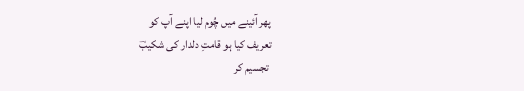پھر آئینے میں چُوم لیا اپنے آپ کو
تعریف کیا ہو قامتِ دلدار کی شکیبؔ
 تجسیم کر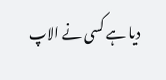دیا ہے کسی نے الاپ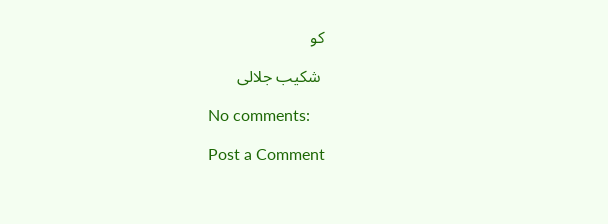کو

 شکیب جلالی

No comments:

Post a Comment